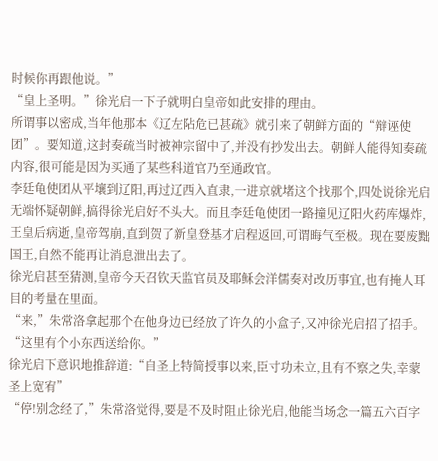时候你再跟他说。”
“皇上圣明。”徐光启一下子就明白皇帝如此安排的理由。
所谓事以密成,当年他那本《辽左阽危已甚疏》就引来了朝鲜方面的“辩诬使团”。要知道,这封奏疏当时被神宗留中了,并没有抄发出去。朝鲜人能得知奏疏内容,很可能是因为买通了某些科道官乃至通政官。
李廷龟使团从平壤到辽阳,再过辽西入直隶,一进京就堵这个找那个,四处说徐光启无端怀疑朝鲜,搞得徐光启好不头大。而且李廷龟使团一路撞见辽阳火药库爆炸,王皇后病逝,皇帝驾崩,直到贺了新皇登基才启程返回,可谓晦气至极。现在要废黜国王,自然不能再让消息泄出去了。
徐光启甚至猜测,皇帝今天召钦天监官员及耶稣会洋儒奏对改历事宜,也有掩人耳目的考量在里面。
“来,”朱常洛拿起那个在他身边已经放了许久的小盒子,又冲徐光启招了招手。“这里有个小东西送给你。”
徐光启下意识地推辞道:“自圣上特简授事以来,臣寸功未立,且有不察之失,幸蒙圣上宽宥”
“停!别念经了,”朱常洛觉得,要是不及时阻止徐光启,他能当场念一篇五六百字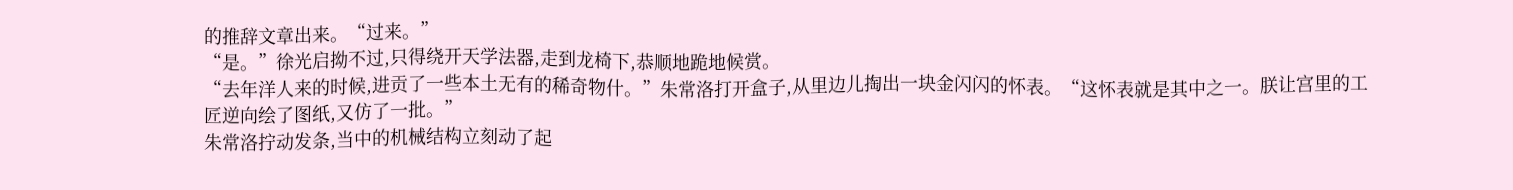的推辞文章出来。“过来。”
“是。”徐光启拗不过,只得绕开天学法器,走到龙椅下,恭顺地跪地候赏。
“去年洋人来的时候,进贡了一些本土无有的稀奇物什。”朱常洛打开盒子,从里边儿掏出一块金闪闪的怀表。“这怀表就是其中之一。朕让宫里的工匠逆向绘了图纸,又仿了一批。”
朱常洛拧动发条,当中的机械结构立刻动了起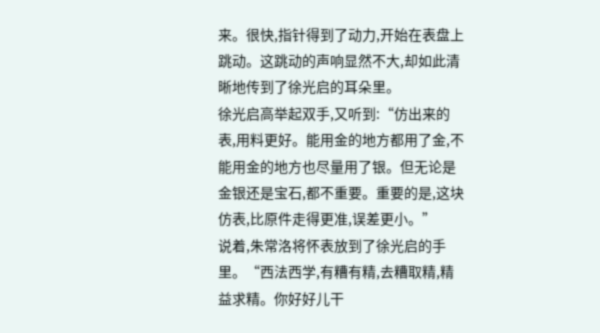来。很快,指针得到了动力,开始在表盘上跳动。这跳动的声响显然不大,却如此清晰地传到了徐光启的耳朵里。
徐光启高举起双手,又听到:“仿出来的表,用料更好。能用金的地方都用了金,不能用金的地方也尽量用了银。但无论是金银还是宝石,都不重要。重要的是,这块仿表,比原件走得更准,误差更小。”
说着,朱常洛将怀表放到了徐光启的手里。“西法西学,有糟有精,去糟取精,精益求精。你好好儿干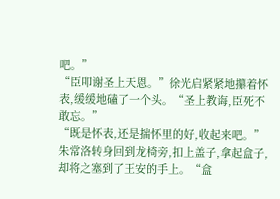吧。”
“臣叩谢圣上天恩。”徐光启紧紧地攥着怀表,缓缓地磕了一个头。“圣上教诲,臣死不敢忘。”
“既是怀表,还是揣怀里的好,收起来吧。”朱常洛转身回到龙椅旁,扣上盖子,拿起盒子,却将之塞到了王安的手上。“盒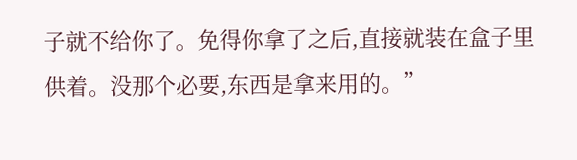子就不给你了。免得你拿了之后,直接就装在盒子里供着。没那个必要,东西是拿来用的。”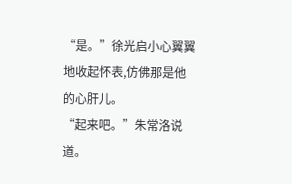“是。”徐光启小心翼翼地收起怀表,仿佛那是他的心肝儿。
“起来吧。”朱常洛说道。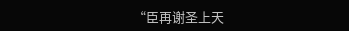“臣再谢圣上天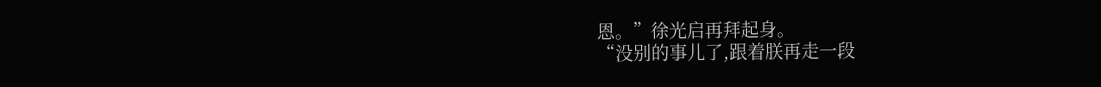恩。”徐光启再拜起身。
“没别的事儿了,跟着朕再走一段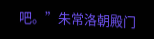吧。”朱常洛朝殿门